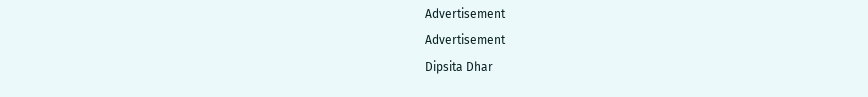Advertisement
Advertisement
Dipsita Dhar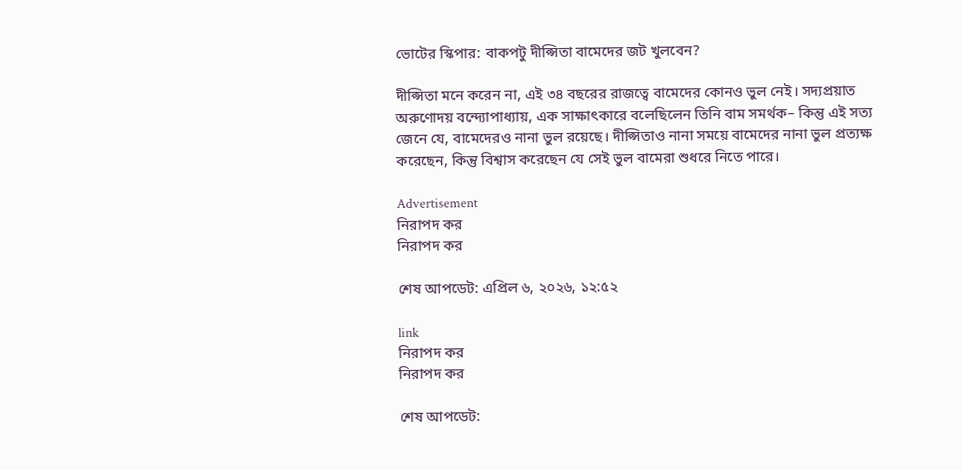ভোটের স্কিপার: বাকপটু দীপ্সিতা বামেদের জট খুলবেন?

দীপ্সিতা মনে করেন না, এই ৩৪ বছরের রাজত্বে বামেদের কোনও ভুল নেই। সদ্যপ্রয়াত অরুণোদয় বন্দ্যোপাধ্যায়, এক সাক্ষাৎকারে বলেছিলেন তিনি বাম সমর্থক– কিন্তু এই সত্য জেনে যে, বামেদেরও নানা ভুল রয়েছে। দীপ্সিতাও নানা সময়ে বামেদের নানা ভুল প্রত্যক্ষ করেছেন, কিন্তু বিশ্বাস করেছেন যে সেই ভুল বামেরা শুধরে নিতে পারে।

Advertisement
নিরাপদ কর
নিরাপদ কর

শেষ আপডেট: এপ্রিল ৬, ২০২৬, ১২:৫২

link
নিরাপদ কর
নিরাপদ কর

শেষ আপডেট: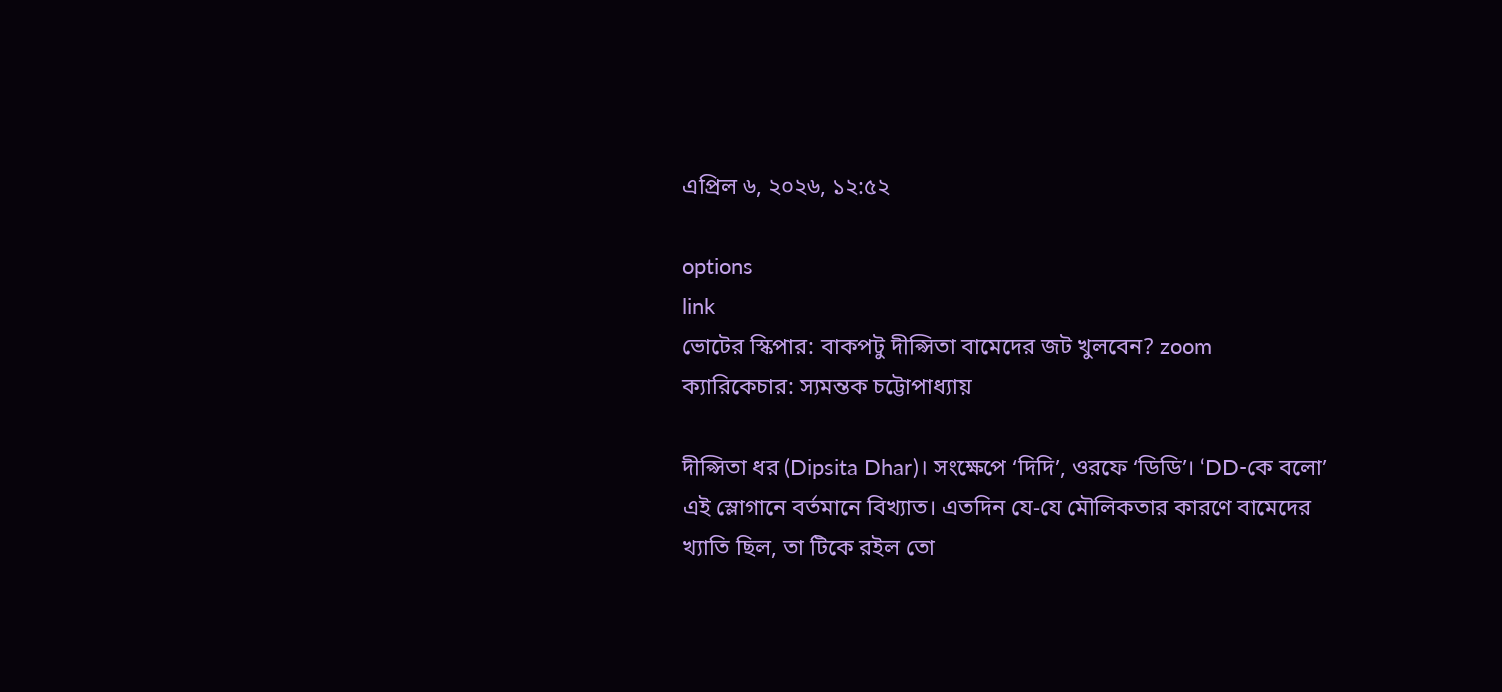এপ্রিল ৬, ২০২৬, ১২:৫২

options
link
ভোটের স্কিপার: বাকপটু দীপ্সিতা বামেদের জট খুলবেন? zoom
ক্যারিকেচার: স্যমন্তক চট্টোপাধ্যায়

দীপ্সিতা ধর (Dipsita Dhar)। সংক্ষেপে ‘দিদি’, ওরফে ‘ডিডি’। ‘DD-কে বলো’ এই স্লোগানে বর্তমানে বিখ্যাত। এতদিন যে-যে মৌলিকতার কারণে বামেদের খ্যাতি ছিল, তা টিকে রইল তো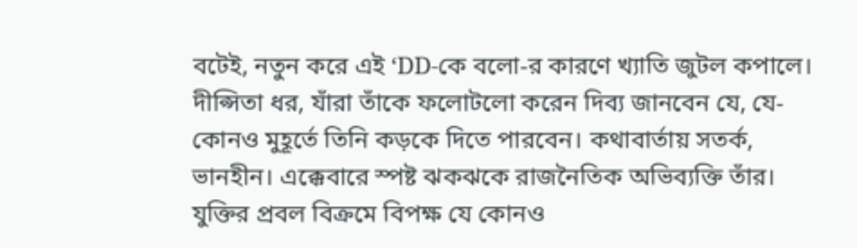বটেই, নতুন করে এই ‘DD-কে বলো-র কারণে খ্যাতি জুটল কপালে। দীপ্সিতা ধর, যাঁরা তাঁকে ফলোটলো করেন দিব্য জানবেন যে, যে-কোনও মুহূর্তে তিনি কড়কে দিতে পারবেন। কথাবার্তায় সতর্ক, ভানহীন। এক্কেবারে স্পষ্ট ঝকঝকে রাজনৈতিক অভিব্যক্তি তাঁর। যুক্তির প্রবল বিক্রমে বিপক্ষ যে কোনও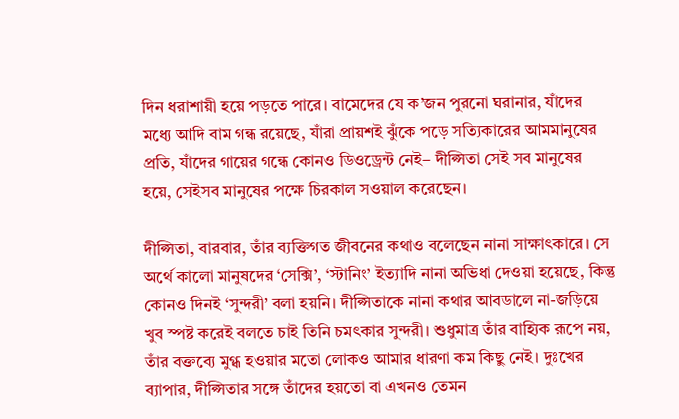দিন ধরাশায়ী হয়ে পড়তে পারে। বামেদের যে ক’জন পুরনো ঘরানার, যাঁদের মধ্যে আদি বাম গন্ধ রয়েছে, যাঁরা প্রায়শই ঝুঁকে পড়ে সত্যিকারের আমমানুষের প্রতি, যাঁদের গায়ের গন্ধে কোনও ডিওড্রেন্ট নেই– দীপ্সিতা সেই সব মানুষের হয়ে, সেইসব মানুষের পক্ষে চিরকাল সওয়াল করেছেন।

দীপ্সিতা, বারবার, তাঁর ব্যক্তিগত জীবনের কথাও বলেছেন নানা সাক্ষাৎকারে। সে অর্থে কালো মানুষদের ‘সেক্সি’, ‘স্টানিং’ ইত্যাদি নানা অভিধা দেওয়া হয়েছে, কিন্তু কোনও দিনই ‌‘সুন্দরী’ বলা হয়নি। দীপ্সিতাকে নানা কথার আবডালে না-জড়িয়ে খুব স্পষ্ট করেই বলতে চাই তিনি চমৎকার সুন্দরী। শুধুমাত্র তাঁর বাহ্যিক রূপে নয়, তাঁর বক্তব্যে মুগ্ধ হওয়ার মতো লোকও আমার ধারণা কম কিছু নেই। দুঃখের ব্যাপার, দীপ্সিতার সঙ্গে তাঁদের হয়তো বা এখনও তেমন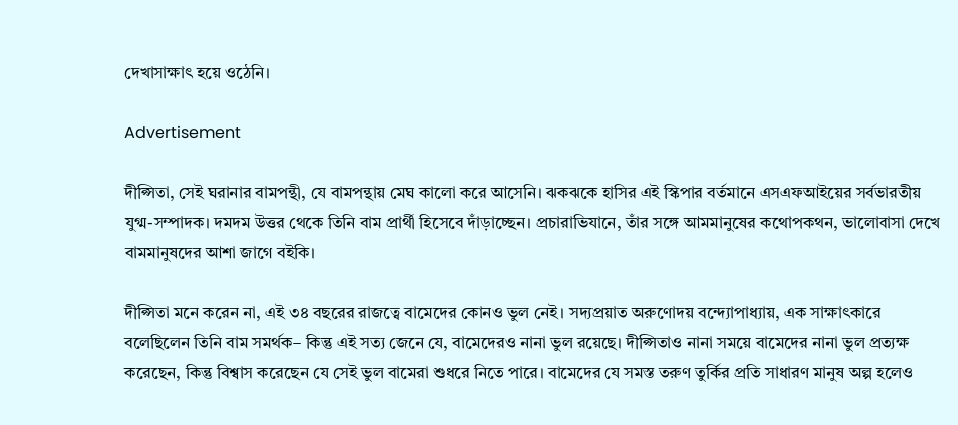দেখাসাক্ষাৎ হয়ে ওঠেনি।

Advertisement

দীপ্সিতা, সেই ঘরানার বামপন্থী, যে বামপন্থায় মেঘ কালো করে আসেনি। ঝকঝকে হাসির এই স্কিপার বর্তমানে এসএফআইয়ের সর্বভারতীয় যুগ্ম-সম্পাদক। দমদম উত্তর থেকে তিনি বাম প্রার্থী হিসেবে দাঁড়াচ্ছেন। প্রচারাভিযানে, তাঁর সঙ্গে আমমানুষের কথোপকথন, ভালোবাসা দেখে বামমানুষদের আশা জাগে বইকি।

দীপ্সিতা মনে করেন না, এই ৩৪ বছরের রাজত্বে বামেদের কোনও ভুল নেই। সদ্যপ্রয়াত অরুণোদয় বন্দ্যোপাধ্যায়, এক সাক্ষাৎকারে বলেছিলেন তিনি বাম সমর্থক– কিন্তু এই সত্য জেনে যে, বামেদেরও নানা ভুল রয়েছে। দীপ্সিতাও নানা সময়ে বামেদের নানা ভুল প্রত্যক্ষ করেছেন, কিন্তু বিশ্বাস করেছেন যে সেই ভুল বামেরা শুধরে নিতে পারে। বামেদের যে সমস্ত তরুণ তুর্কির প্রতি সাধারণ মানুষ অল্প হলেও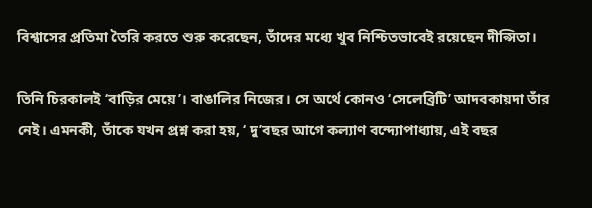বিশ্বাসের প্রতিমা তৈরি করতে শুরু করেছেন, তাঁদের মধ্যে খুব নিশ্চিতভাবেই রয়েছেন দীপ্সিতা।

তিনি চিরকালই ‘বাড়ির মেয়ে’। বাঙালির নিজের। সে অর্থে কোনও ‘সেলেব্রিটি’ আদবকায়দা তাঁর নেই। এমনকী, তাঁকে যখন প্রশ্ন করা হয়, ‘ দু’বছর আগে কল্যাণ বন্দ্যোপাধ্যায়, এই বছর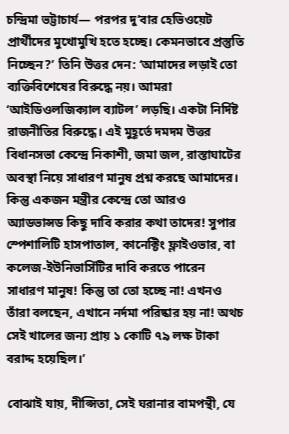চন্দ্রিমা ভট্টাচার্য— পরপর দু’বার হেভিওয়েট প্রার্থীদের মুখোমুখি হতে হচ্ছে। কেমনভাবে প্রস্তুতি নিচ্ছেন?’ তিনি উত্তর দেন: ‘আমাদের লড়াই তো ব্যক্তিবিশেষের বিরুদ্ধে নয়। আমরা ‘আইডিওলজিক্যাল ব্যাটল’ লড়ছি। একটা নির্দিষ্ট রাজনীতির বিরুদ্ধে। এই মুহূর্তে দমদম উত্তর বিধানসভা কেন্দ্রে নিকাশী, জমা জল, রাস্তাঘাটের অবস্থা নিয়ে সাধারণ মানুষ প্রশ্ন করছে আমাদের। কিন্তু একজন মন্ত্রীর কেন্দ্রে তো আরও অ্যাডভান্সড কিছু দাবি করার কথা তাদের! সুপার স্পেশালিটি হাসপাতাল, কানেক্টিং ফ্লাইওভার, বা কলেজ-ইউনিভার্সিটির দাবি করতে পারেন সাধারণ মানুষ! কিন্তু তা তো হচ্ছে না! এখনও তাঁরা বলছেন, এখানে নর্দমা পরিষ্কার হয় না! অথচ সেই খালের জন্য প্রায় ১ কোটি ৭৯ লক্ষ টাকা বরাদ্দ হয়েছিল।’

বোঝাই যায়, দীপ্সিতা, সেই ঘরানার বামপন্থী, যে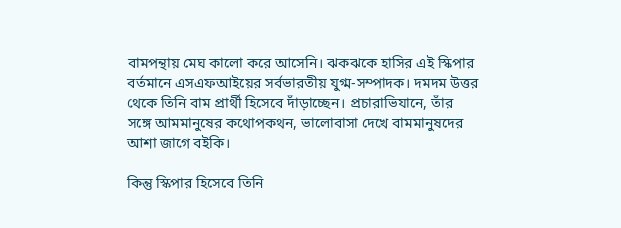বামপন্থায় মেঘ কালো করে আসেনি। ঝকঝকে হাসির এই স্কিপার বর্তমানে এসএফআইয়ের সর্বভারতীয় যুগ্ম-সম্পাদক। দমদম উত্তর থেকে তিনি বাম প্রার্থী হিসেবে দাঁড়াচ্ছেন। প্রচারাভিযানে, তাঁর সঙ্গে আমমানুষের কথোপকথন, ভালোবাসা দেখে বামমানুষদের আশা জাগে বইকি।

কিন্তু স্কিপার হিসেবে তিনি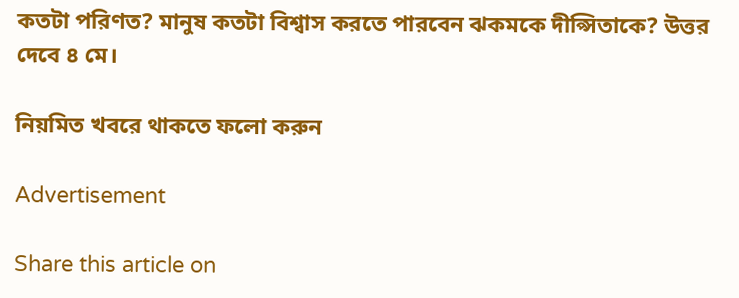কতটা পরিণত? মানুষ কতটা বিশ্বাস করতে পারবেন ঝকমকে দীপ্সিতাকে? উত্তর দেবে ৪ মে।

নিয়মিত খবরে থাকতে ফলো করুন

Advertisement

Share this article on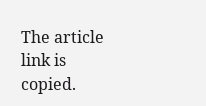The article link is copied.